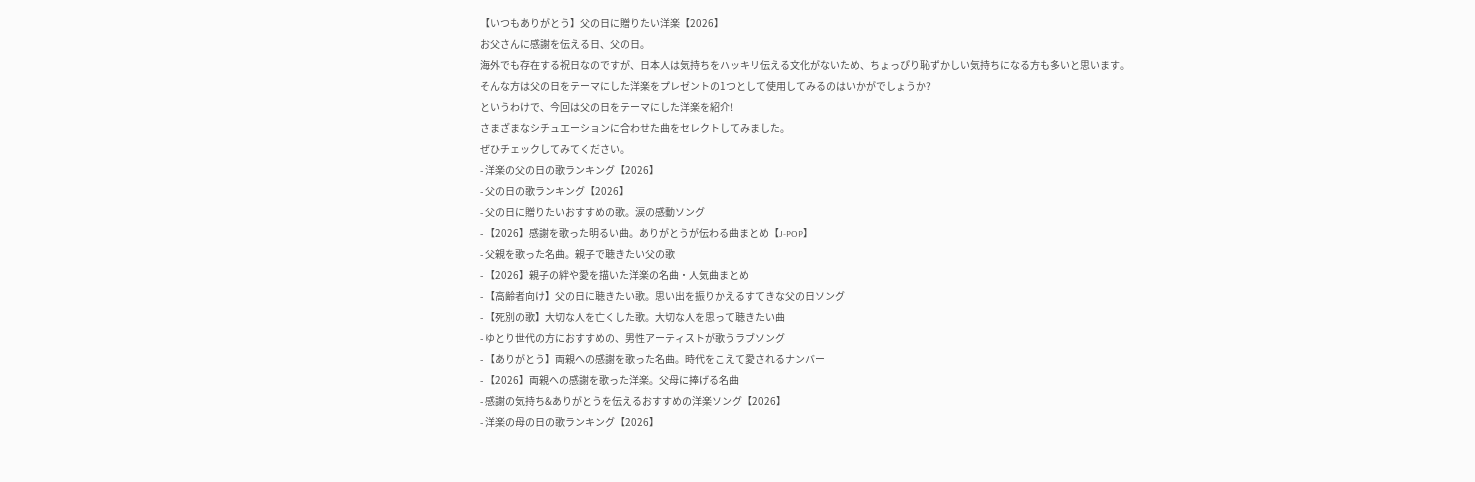【いつもありがとう】父の日に贈りたい洋楽【2026】
お父さんに感謝を伝える日、父の日。
海外でも存在する祝日なのですが、日本人は気持ちをハッキリ伝える文化がないため、ちょっぴり恥ずかしい気持ちになる方も多いと思います。
そんな方は父の日をテーマにした洋楽をプレゼントの1つとして使用してみるのはいかがでしょうか?
というわけで、今回は父の日をテーマにした洋楽を紹介!
さまざまなシチュエーションに合わせた曲をセレクトしてみました。
ぜひチェックしてみてください。
- 洋楽の父の日の歌ランキング【2026】
- 父の日の歌ランキング【2026】
- 父の日に贈りたいおすすめの歌。涙の感動ソング
- 【2026】感謝を歌った明るい曲。ありがとうが伝わる曲まとめ【J-POP】
- 父親を歌った名曲。親子で聴きたい父の歌
- 【2026】親子の絆や愛を描いた洋楽の名曲・人気曲まとめ
- 【高齢者向け】父の日に聴きたい歌。思い出を振りかえるすてきな父の日ソング
- 【死別の歌】大切な人を亡くした歌。大切な人を思って聴きたい曲
- ゆとり世代の方におすすめの、男性アーティストが歌うラブソング
- 【ありがとう】両親への感謝を歌った名曲。時代をこえて愛されるナンバー
- 【2026】両親への感謝を歌った洋楽。父母に捧げる名曲
- 感謝の気持ち&ありがとうを伝えるおすすめの洋楽ソング【2026】
- 洋楽の母の日の歌ランキング【2026】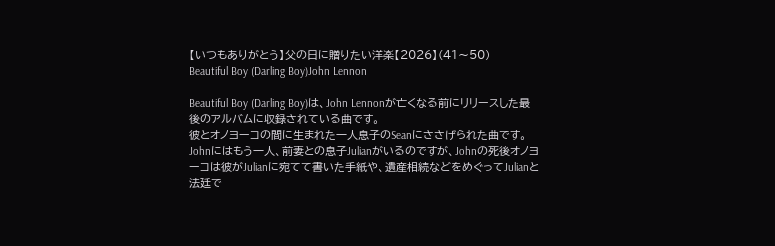【いつもありがとう】父の日に贈りたい洋楽【2026】(41〜50)
Beautiful Boy (Darling Boy)John Lennon

Beautiful Boy (Darling Boy)は、John Lennonが亡くなる前にリリースした最後のアルバムに収録されている曲です。
彼とオノヨーコの間に生まれた一人息子のSeanにささげられた曲です。
Johnにはもう一人、前妻との息子Julianがいるのですが、Johnの死後オノヨーコは彼がJulianに宛てて書いた手紙や、遺産相続などをめぐってJulianと法廷で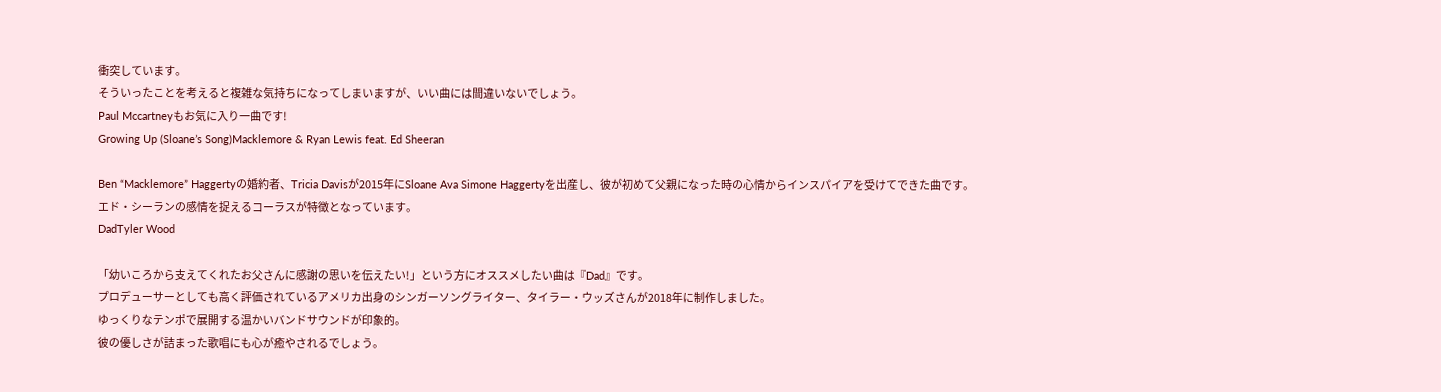衝突しています。
そういったことを考えると複雑な気持ちになってしまいますが、いい曲には間違いないでしょう。
Paul Mccartneyもお気に入り一曲です!
Growing Up (Sloane’s Song)Macklemore & Ryan Lewis feat. Ed Sheeran

Ben “Macklemore” Haggertyの婚約者、Tricia Davisが2015年にSloane Ava Simone Haggertyを出産し、彼が初めて父親になった時の心情からインスパイアを受けてできた曲です。
エド・シーランの感情を捉えるコーラスが特徴となっています。
DadTyler Wood

「幼いころから支えてくれたお父さんに感謝の思いを伝えたい!」という方にオススメしたい曲は『Dad』です。
プロデューサーとしても高く評価されているアメリカ出身のシンガーソングライター、タイラー・ウッズさんが2018年に制作しました。
ゆっくりなテンポで展開する温かいバンドサウンドが印象的。
彼の優しさが詰まった歌唱にも心が癒やされるでしょう。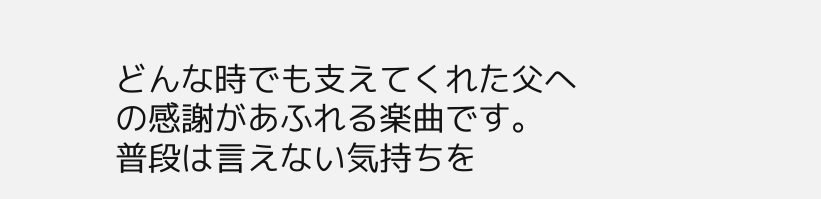どんな時でも支えてくれた父への感謝があふれる楽曲です。
普段は言えない気持ちを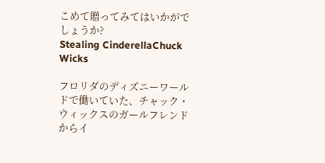こめて贈ってみてはいかがでしょうか?
Stealing CinderellaChuck Wicks

フロリダのディズニーワールドで働いていた、チャック・ウィックスのガールフレンドからイ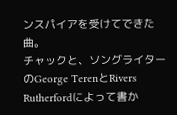ンスパイアを受けてできた曲。
チャックと、ソングライターのGeorge TerenとRivers Rutherfordによって書か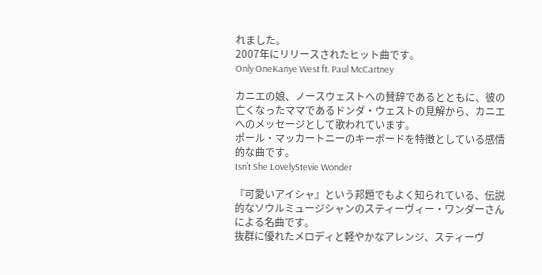れました。
2007年にリリースされたヒット曲です。
Only OneKanye West ft. Paul McCartney

カニエの娘、ノースウェストへの賛辞であるとともに、彼の亡くなったママであるドンダ・ウェストの見解から、カニエへのメッセージとして歌われています。
ポール・マッカートニーのキーボードを特徴としている感情的な曲です。
Isn’t She LovelyStevie Wonder

『可愛いアイシャ』という邦題でもよく知られている、伝説的なソウルミュージシャンのスティーヴィー・ワンダーさんによる名曲です。
抜群に優れたメロディと軽やかなアレンジ、スティーヴ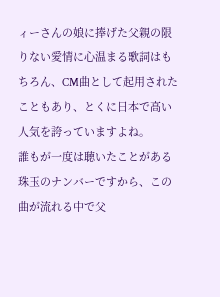ィーさんの娘に捧げた父親の限りない愛情に心温まる歌詞はもちろん、CM曲として起用されたこともあり、とくに日本で高い人気を誇っていますよね。
誰もが一度は聴いたことがある珠玉のナンバーですから、この曲が流れる中で父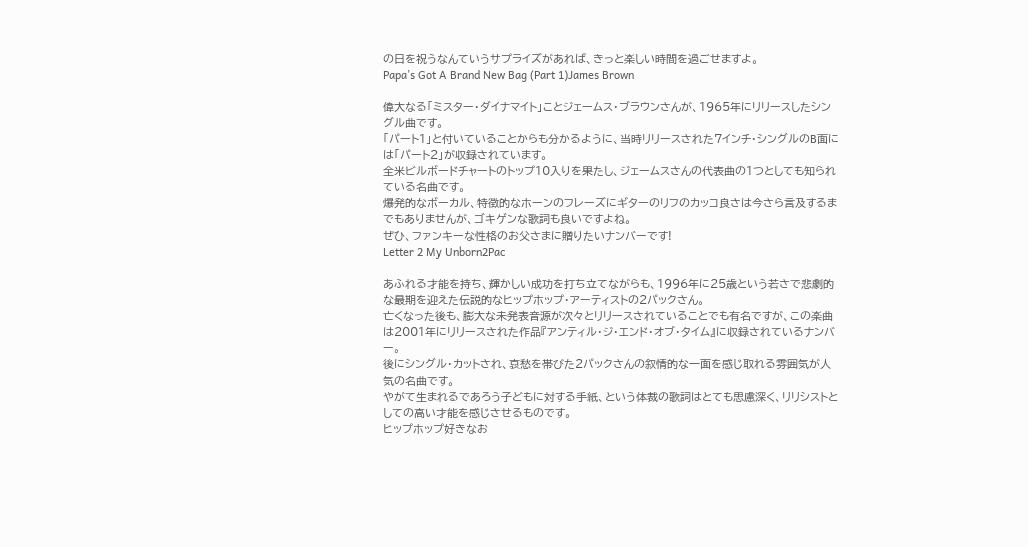の日を祝うなんていうサプライズがあれば、きっと楽しい時間を過ごせますよ。
Papa’s Got A Brand New Bag (Part 1)James Brown

偉大なる「ミスター・ダイナマイト」ことジェームス・ブラウンさんが、1965年にリリースしたシングル曲です。
「パート1」と付いていることからも分かるように、当時リリースされた7インチ・シングルのB面には「パート2」が収録されています。
全米ビルボードチャートのトップ10入りを果たし、ジェームスさんの代表曲の1つとしても知られている名曲です。
爆発的なボーカル、特徴的なホーンのフレーズにギターのリフのカッコ良さは今さら言及するまでもありませんが、ゴキゲンな歌詞も良いですよね。
ぜひ、ファンキーな性格のお父さまに贈りたいナンバーです!
Letter 2 My Unborn2Pac

あふれる才能を持ち、輝かしい成功を打ち立てながらも、1996年に25歳という若さで悲劇的な最期を迎えた伝説的なヒップホップ・アーティストの2パックさん。
亡くなった後も、膨大な未発表音源が次々とリリースされていることでも有名ですが、この楽曲は2001年にリリースされた作品『アンティル・ジ・エンド・オブ・タイム』に収録されているナンバー。
後にシングル・カットされ、哀愁を帯びた2パックさんの叙情的な一面を感じ取れる雰囲気が人気の名曲です。
やがて生まれるであろう子どもに対する手紙、という体裁の歌詞はとても思慮深く、リリシストとしての高い才能を感じさせるものです。
ヒップホップ好きなお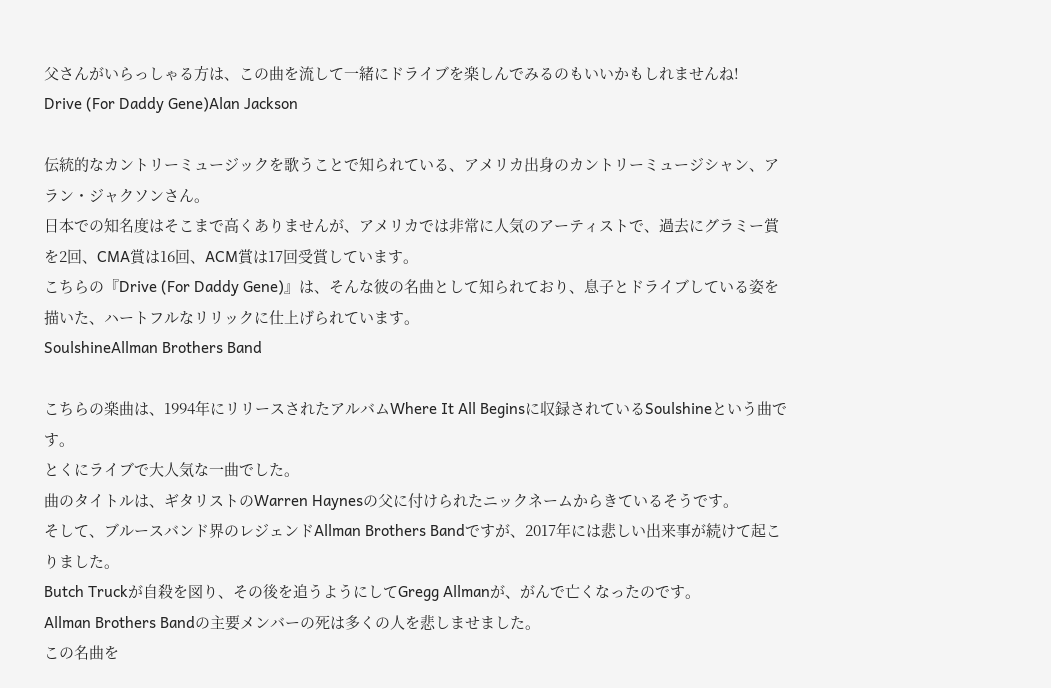父さんがいらっしゃる方は、この曲を流して一緒にドライブを楽しんでみるのもいいかもしれませんね!
Drive (For Daddy Gene)Alan Jackson

伝統的なカントリーミュージックを歌うことで知られている、アメリカ出身のカントリーミュージシャン、アラン・ジャクソンさん。
日本での知名度はそこまで高くありませんが、アメリカでは非常に人気のアーティストで、過去にグラミー賞を2回、CMA賞は16回、ACM賞は17回受賞しています。
こちらの『Drive (For Daddy Gene)』は、そんな彼の名曲として知られており、息子とドライブしている姿を描いた、ハートフルなリリックに仕上げられています。
SoulshineAllman Brothers Band

こちらの楽曲は、1994年にリリースされたアルバムWhere It All Beginsに収録されているSoulshineという曲です。
とくにライブで大人気な一曲でした。
曲のタイトルは、ギタリストのWarren Haynesの父に付けられたニックネームからきているそうです。
そして、ブルースバンド界のレジェンドAllman Brothers Bandですが、2017年には悲しい出来事が続けて起こりました。
Butch Truckが自殺を図り、その後を追うようにしてGregg Allmanが、がんで亡くなったのです。
Allman Brothers Bandの主要メンバーの死は多くの人を悲しませました。
この名曲を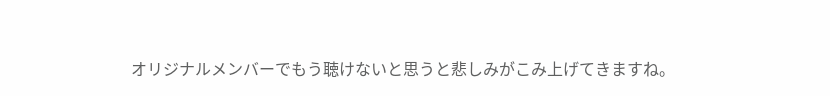オリジナルメンバーでもう聴けないと思うと悲しみがこみ上げてきますね。